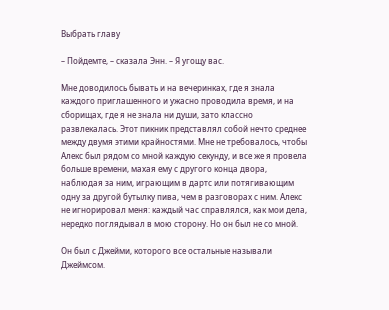Выбрать главу

– Пойдемте, – сказала Энн. – Я угощу вас.

Мне доводилось бывать и на вечеринках, где я знала каждого приглашенного и ужасно проводила время, и на сборищах, где я не знала ни души, зато классно развлекалась. Этот пикник представлял собой нечто среднее между двумя этими крайностями. Мне не требовалось, чтобы Алекс был рядом со мной каждую секунду, и все же я провела больше времени, махая ему с другого конца двора, наблюдая за ним, играющим в дартс или потягивающим одну за другой бутылку пива, чем в разговорах с ним. Алекс не игнорировал меня: каждый час справлялся, как мои дела, нередко поглядывал в мою сторону. Но он был не со мной.

Он был с Джейми, которого все остальные называли Джеймсом.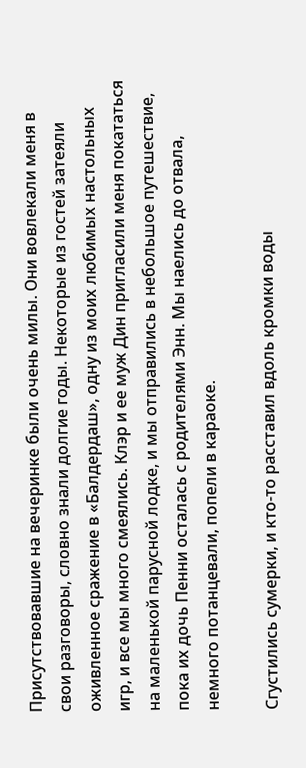Присутствовавшие на вечеринке были очень милы. Они вовлекали меня в свои разговоры, словно знали долгие годы. Некоторые из гостей затеяли оживленное сражение в «Балдердаш», одну из моих любимых настольных игр, и все мы много смеялись. Клэр и ее муж Дин пригласили меня покататься на маленькой парусной лодке, и мы отправились в небольшое путешествие, пока их дочь Пенни осталась с родителями Энн. Мы наелись до отвала, немного потанцевали, попели в караоке.

Сгустились сумерки, и кто-то расставил вдоль кромки воды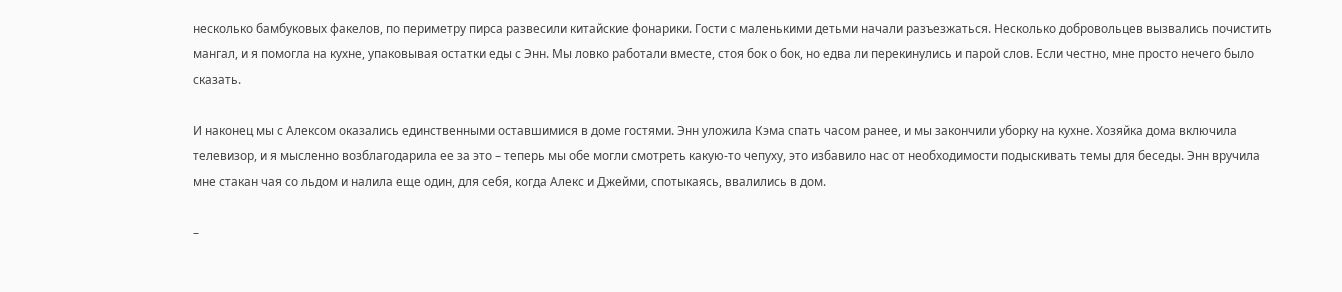несколько бамбуковых факелов, по периметру пирса развесили китайские фонарики. Гости с маленькими детьми начали разъезжаться. Несколько добровольцев вызвались почистить мангал, и я помогла на кухне, упаковывая остатки еды с Энн. Мы ловко работали вместе, стоя бок о бок, но едва ли перекинулись и парой слов. Если честно, мне просто нечего было сказать.

И наконец мы с Алексом оказались единственными оставшимися в доме гостями. Энн уложила Кэма спать часом ранее, и мы закончили уборку на кухне. Хозяйка дома включила телевизор, и я мысленно возблагодарила ее за это – теперь мы обе могли смотреть какую-то чепуху, это избавило нас от необходимости подыскивать темы для беседы. Энн вручила мне стакан чая со льдом и налила еще один, для себя, когда Алекс и Джейми, спотыкаясь, ввалились в дом.

–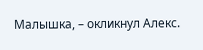Малышка, – окликнул Алекс.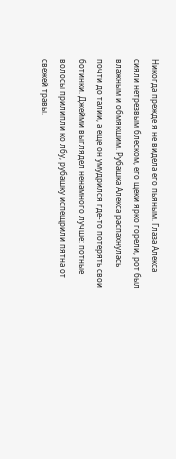Никогда прежде я не видела его пьяным. Глаза Алекса сияли нетрезвым блеском, его щеки ярко горели, рот был влажным и обмякшим. Рубашка Алекса распахнулась почти до талии, а еще он умудрился где-то потерять свои ботинки. Джейми выглядел ненамного лучше: потные волосы прилипли ко лбу, рубашку испещрили пятна от свежей травы.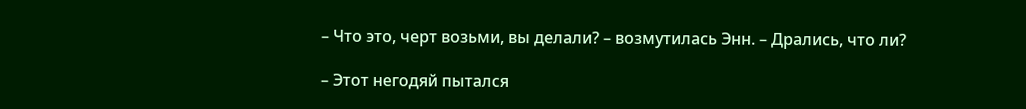– Что это, черт возьми, вы делали? – возмутилась Энн. – Дрались, что ли?

– Этот негодяй пытался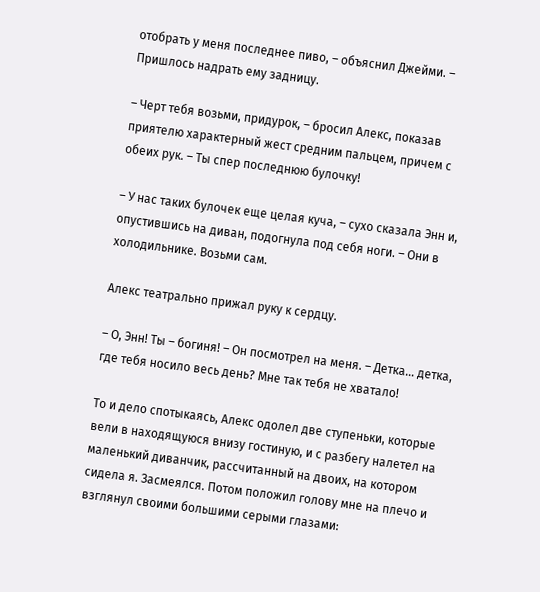отобрать у меня последнее пиво, – объяснил Джейми. – Пришлось надрать ему задницу.

– Черт тебя возьми, придурок, – бросил Алекс, показав приятелю характерный жест средним пальцем, причем с обеих рук. – Ты спер последнюю булочку!

– У нас таких булочек еще целая куча, – сухо сказала Энн и, опустившись на диван, подогнула под себя ноги. – Они в холодильнике. Возьми сам.

Алекс театрально прижал руку к сердцу.

– О, Энн! Ты – богиня! – Он посмотрел на меня. – Детка… детка, где тебя носило весь день? Мне так тебя не хватало!

То и дело спотыкаясь, Алекс одолел две ступеньки, которые вели в находящуюся внизу гостиную, и с разбегу налетел на маленький диванчик, рассчитанный на двоих, на котором сидела я. Засмеялся. Потом положил голову мне на плечо и взглянул своими большими серыми глазами: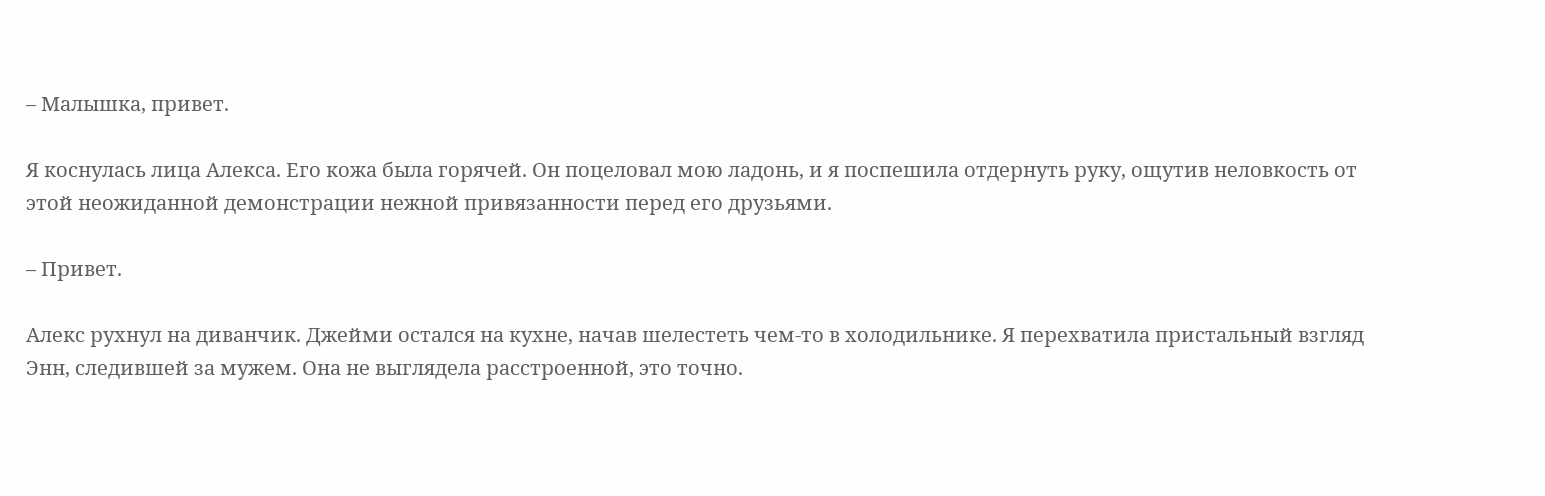– Малышка, привет.

Я коснулась лица Алекса. Его кожа была горячей. Он поцеловал мою ладонь, и я поспешила отдернуть руку, ощутив неловкость от этой неожиданной демонстрации нежной привязанности перед его друзьями.

– Привет.

Алекс рухнул на диванчик. Джейми остался на кухне, начав шелестеть чем-то в холодильнике. Я перехватила пристальный взгляд Энн, следившей за мужем. Она не выглядела расстроенной, это точно.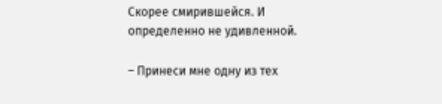Скорее смирившейся. И определенно не удивленной.

– Принеси мне одну из тех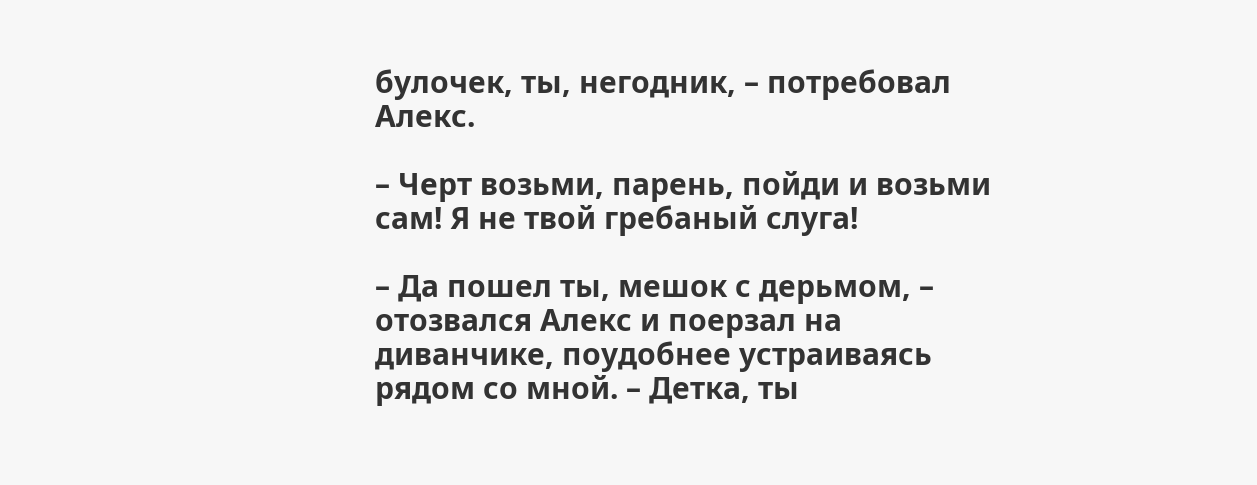булочек, ты, негодник, – потребовал Алекс.

– Черт возьми, парень, пойди и возьми сам! Я не твой гребаный слуга!

– Да пошел ты, мешок с дерьмом, – отозвался Алекс и поерзал на диванчике, поудобнее устраиваясь рядом со мной. – Детка, ты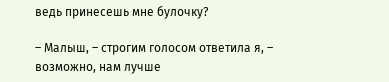ведь принесешь мне булочку?

– Малыш, – строгим голосом ответила я, – возможно, нам лучше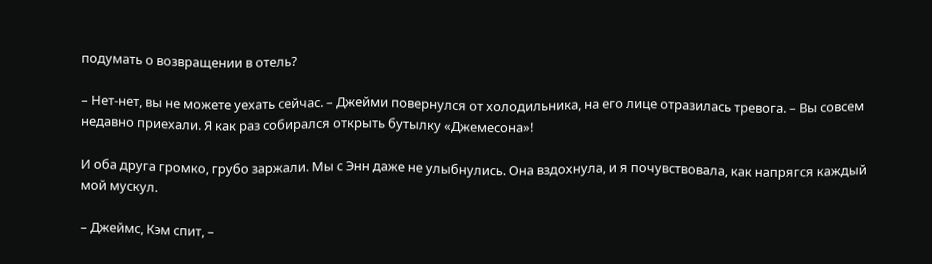подумать о возвращении в отель?

– Нет-нет, вы не можете уехать сейчас. – Джейми повернулся от холодильника, на его лице отразилась тревога. – Вы совсем недавно приехали. Я как раз собирался открыть бутылку «Джемесона»!

И оба друга громко, грубо заржали. Мы с Энн даже не улыбнулись. Она вздохнула, и я почувствовала, как напрягся каждый мой мускул.

– Джеймс, Кэм спит, –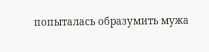попыталась образумить мужа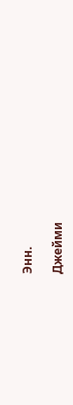Энн.

Джейми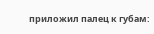приложил палец к губам: